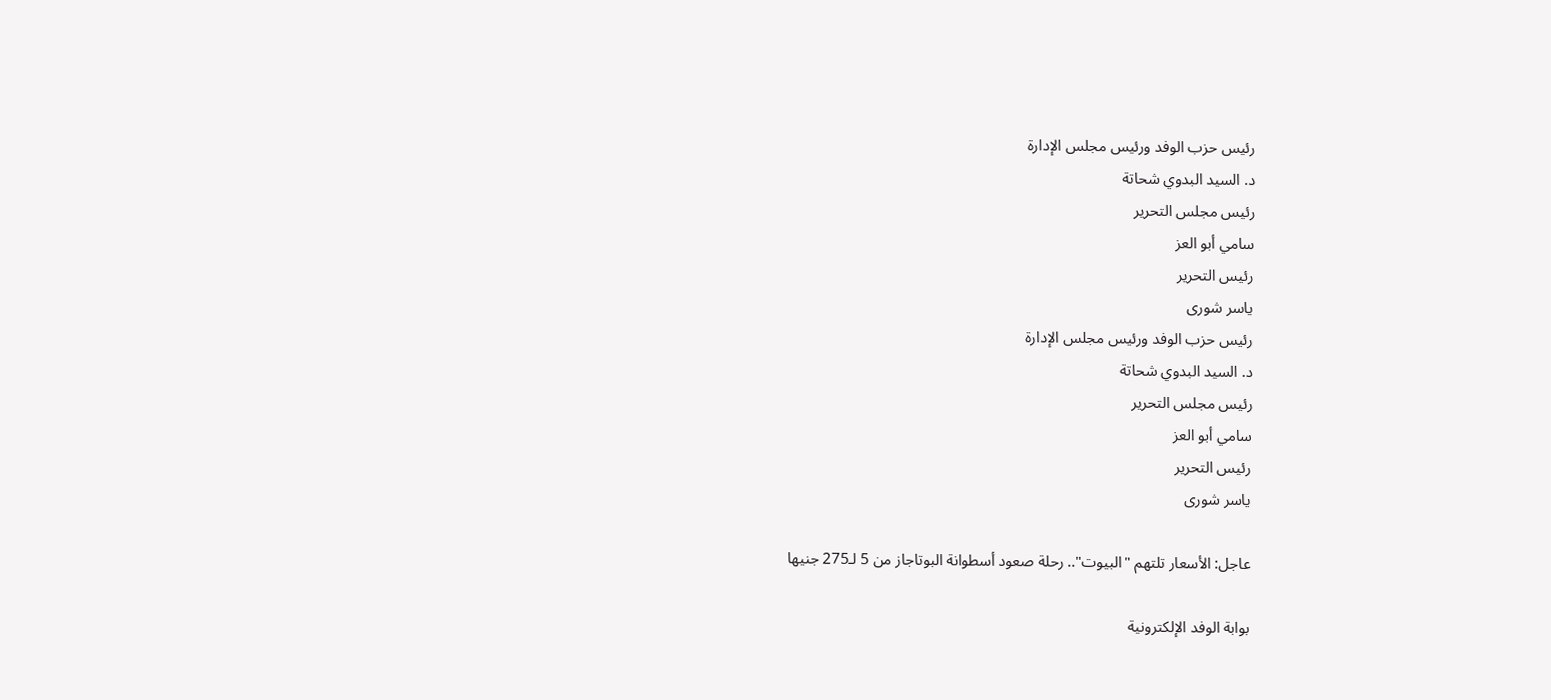رئيس حزب الوفد ورئيس مجلس الإدارة
د. السيد البدوي شحاتة
رئيس مجلس التحرير
سامي أبو العز
رئيس التحرير
ياسر شورى
رئيس حزب الوفد ورئيس مجلس الإدارة
د. السيد البدوي شحاتة
رئيس مجلس التحرير
سامي أبو العز
رئيس التحرير
ياسر شورى

عاجل: الأسعار تلتهم "البيوت".. رحلة صعود أسطوانة البوتاجاز من 5 لـ275 جنيها

بوابة الوفد الإلكترونية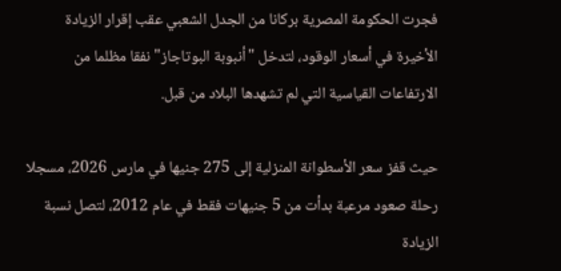فجرت الحكومة المصرية بركانا من الجدل الشعبي عقب إقرار الزيادة الأخيرة في أسعار الوقود، لتدخل "أنبوبة البوتاجاز" نفقا مظلما من الارتفاعات القياسية التي لم تشهدها البلاد من قبل.

حيث قفز سعر الأسطوانة المنزلية إلى 275 جنيها في مارس 2026، مسجلا رحلة صعود مرعبة بدأت من 5 جنيهات فقط في عام 2012، لتصل نسبة الزيادة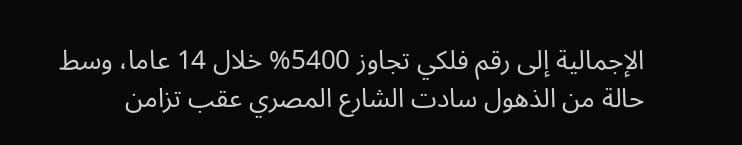الإجمالية إلى رقم فلكي تجاوز 5400% خلال 14 عاما، وسط حالة من الذهول سادت الشارع المصري عقب تزامن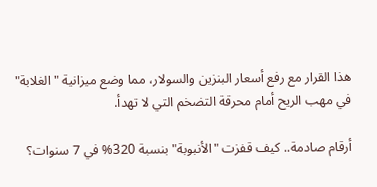هذا القرار مع رفع أسعار البنزين والسولار، مما وضع ميزانية "الغلابة" في مهب الريح أمام محرقة التضخم التي لا تهدأ.

أرقام صادمة.. كيف قفزت "الأنبوبة" بنسبة 320% في 7 سنوات؟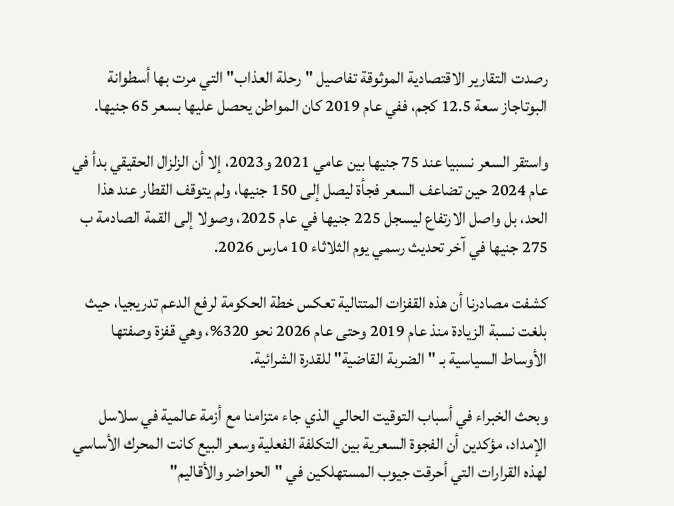رصدت التقارير الاقتصادية الموثوقة تفاصيل "رحلة العذاب" التي مرت بها أسطوانة البوتاجاز سعة 12.5 كجم، ففي عام 2019 كان المواطن يحصل عليها بسعر 65 جنيها.

واستقر السعر نسبيا عند 75 جنيها بين عامي 2021 و2023، إلا أن الزلزال الحقيقي بدأ في عام 2024 حين تضاعف السعر فجأة ليصل إلى 150 جنيها، ولم يتوقف القطار عند هذا الحد، بل واصل الارتفاع ليسجل 225 جنيها في عام 2025، وصولا إلى القمة الصادمة ب 275 جنيها في آخر تحديث رسمي يوم الثلاثاء 10 مارس 2026.

كشفت مصادرنا أن هذه القفزات المتتالية تعكس خطة الحكومة لرفع الدعم تدريجيا، حيث بلغت نسبة الزيادة منذ عام 2019 وحتى عام 2026 نحو 320%، وهي قفزة وصفتها الأوساط السياسية بـ "الضربة القاضية" للقدرة الشرائية.

وبحث الخبراء في أسباب التوقيت الحالي الذي جاء متزامنا مع أزمة عالمية في سلاسل الإمداد، مؤكدين أن الفجوة السعرية بين التكلفة الفعلية وسعر البيع كانت المحرك الأساسي لهذه القرارات التي أحرقت جيوب المستهلكين في "الحواضر والأقاليم"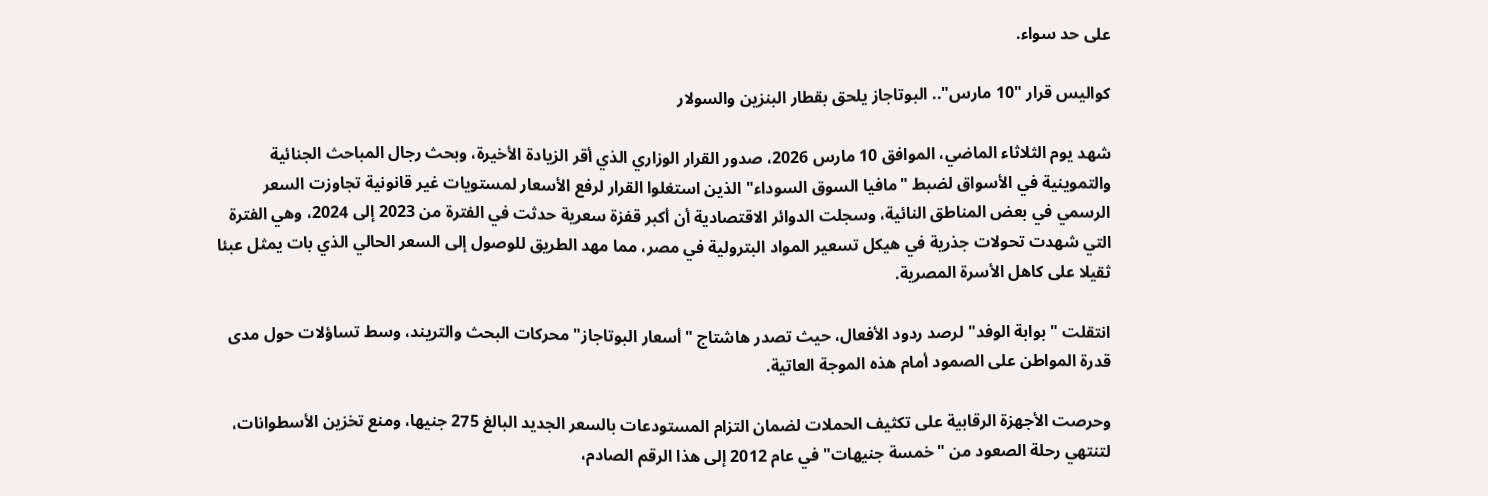على حد سواء.

كواليس قرار "10 مارس".. البوتاجاز يلحق بقطار البنزين والسولار

شهد يوم الثلاثاء الماضي، الموافق 10 مارس 2026، صدور القرار الوزاري الذي أقر الزيادة الأخيرة، وبحث رجال المباحث الجنائية والتموينية في الأسواق لضبط "مافيا السوق السوداء" الذين استغلوا القرار لرفع الأسعار لمستويات غير قانونية تجاوزت السعر الرسمي في بعض المناطق النائية، وسجلت الدوائر الاقتصادية أن أكبر قفزة سعرية حدثت في الفترة من 2023 إلى 2024، وهي الفترة التي شهدت تحولات جذرية في هيكل تسعير المواد البترولية في مصر، مما مهد الطريق للوصول إلى السعر الحالي الذي بات يمثل عبئا ثقيلا على كاهل الأسرة المصرية.

انتقلت "بوابة الوفد" لرصد ردود الأفعال، حيث تصدر هاشتاج "أسعار البوتاجاز" محركات البحث والتريند، وسط تساؤلات حول مدى قدرة المواطن على الصمود أمام هذه الموجة العاتية.

وحرصت الأجهزة الرقابية على تكثيف الحملات لضمان التزام المستودعات بالسعر الجديد البالغ 275 جنيها، ومنع تخزين الأسطوانات، لتنتهي رحلة الصعود من "خمسة جنيهات" في عام 2012 إلى هذا الرقم الصادم،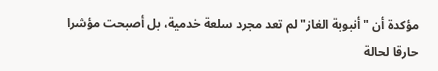مؤكدة أن "أنبوبة الغاز" لم تعد مجرد سلعة خدمية، بل أصبحت مؤشرا حارقا لحالة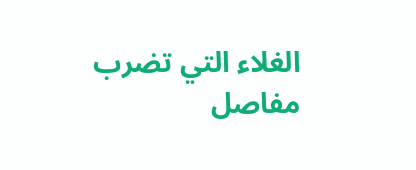الغلاء التي تضرب مفاصل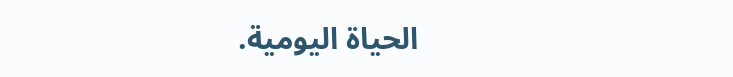الحياة اليومية.